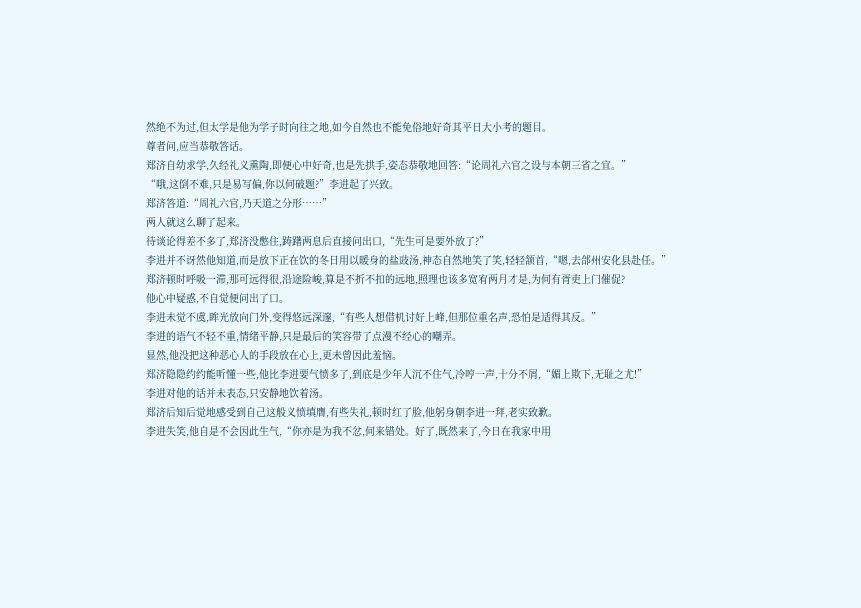然绝不为过,但太学是他为学子时向往之地,如今自然也不能免俗地好奇其平日大小考的题目。
尊者问,应当恭敬答话。
郑济自幼求学,久经礼义熏陶,即便心中好奇,也是先拱手,姿态恭敬地回答:“论周礼六官之设与本朝三省之宜。”
“哦,这倒不难,只是易写偏,你以何破题?”李进起了兴致。
郑济答道:“周礼六官,乃天道之分形……”
两人就这么聊了起来。
待谈论得差不多了,郑济没憋住,踌躇两息后直接问出口,“先生可是要外放了?”
李进并不讶然他知道,而是放下正在饮的冬日用以暖身的盐豉汤,神态自然地笑了笑,轻轻颔首,“嗯,去郃州安化县赴任。”
郑济顿时呼吸一滞,那可远得很,沿途险峻,算是不折不扣的远地,照理也该多宽宥两月才是,为何有胥吏上门催促?
他心中疑惑,不自觉便问出了口。
李进未觉不虞,眸光放向门外,变得悠远深邃,“有些人想借机讨好上峰,但那位重名声,恐怕是适得其反。”
李进的语气不轻不重,情绪平静,只是最后的笑容带了点漫不经心的嘲弄。
显然,他没把这种恶心人的手段放在心上,更未曾因此羞恼。
郑济隐隐约约能听懂一些,他比李进要气愤多了,到底是少年人沉不住气,冷哼一声,十分不屑,“媚上欺下,无耻之尤!”
李进对他的话并未表态,只安静地饮着汤。
郑济后知后觉地感受到自己这般义愤填膺,有些失礼,顿时红了脸,他躬身朝李进一拜,老实致歉。
李进失笑,他自是不会因此生气,“你亦是为我不忿,何来错处。好了,既然来了,今日在我家中用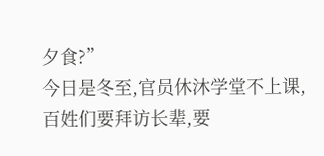夕食?”
今日是冬至,官员休沐学堂不上课,百姓们要拜访长辈,要